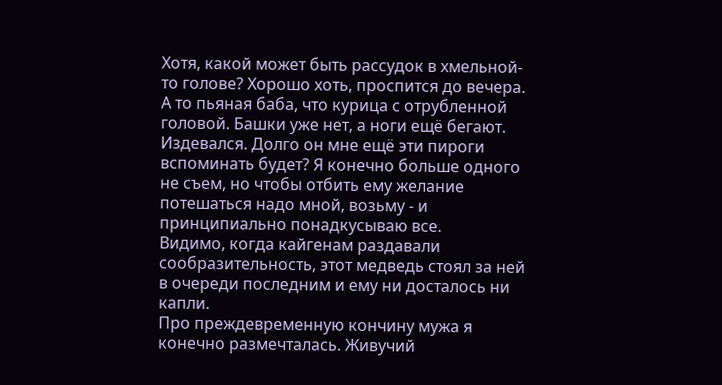Хотя, какой может быть рассудок в хмельной-то голове? Хорошо хоть, проспится до вечера. А то пьяная баба, что курица с отрубленной головой. Башки уже нет, а ноги ещё бегают.
Издевался. Долго он мне ещё эти пироги вспоминать будет? Я конечно больше одного не съем, но чтобы отбить ему желание потешаться надо мной, возьму - и принципиально понадкусываю все.
Видимо, когда кайгенам раздавали сообразительность, этот медведь стоял за ней в очереди последним и ему ни досталось ни капли.
Про преждевременную кончину мужа я конечно размечталась. Живучий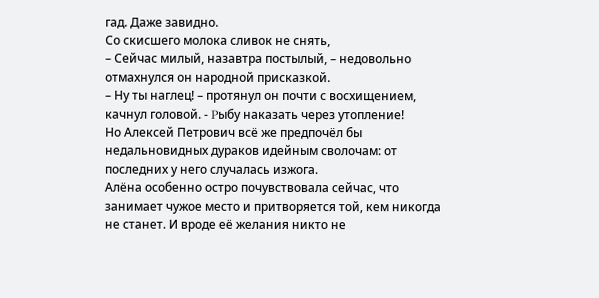гад. Даже завидно.
Со скисшего молока сливок не снять,
– Сейчас милый, назавтра постылый, – недовольно отмахнулcя он народной присказкой.
– Ну ты наглец! – протянул он почти с восхищением, качнул головой. - Ρыбу наказать через утопление!
Но Алексей Петрович всё же предпочёл бы недальновидных дураков идейным сволочам: от последних у него случалась изжога.
Алёна особенно остро почувствовала сейчас, что занимает чужое место и притворяется той, кем никогда не станет. И вроде её желания никто не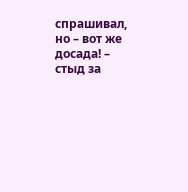спрашивал, но – вот же досада! – стыд за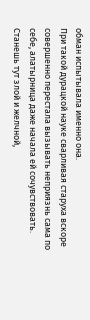обман испытывала именно она.
При такой дурацкой науке сварливая старуха вскоре совершенно перестала вызывать неприязнь сама по себе, алатырница даже начала ей сочувствовать. Станешь тут злой и желчной,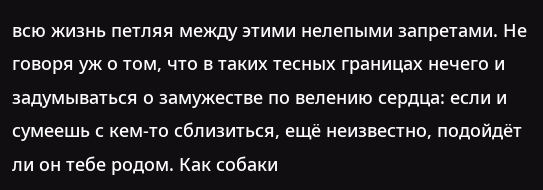всю жизнь петляя между этими нелепыми запретами. Не говоря уж о том, что в таких тесных границах нечего и задумываться о замужестве по велению сердца: если и сумеешь с кем-то сблизиться, ещё неизвестно, подойдёт ли он тебе родом. Как собаки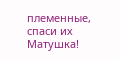племенные, спаси их Матушка!